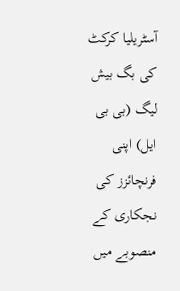آسٹریلیا کرکٹ کی بگ بیش لیگ (بی بی ایل) اپنی فرنچائزز کی نجکاری کے منصوبے میں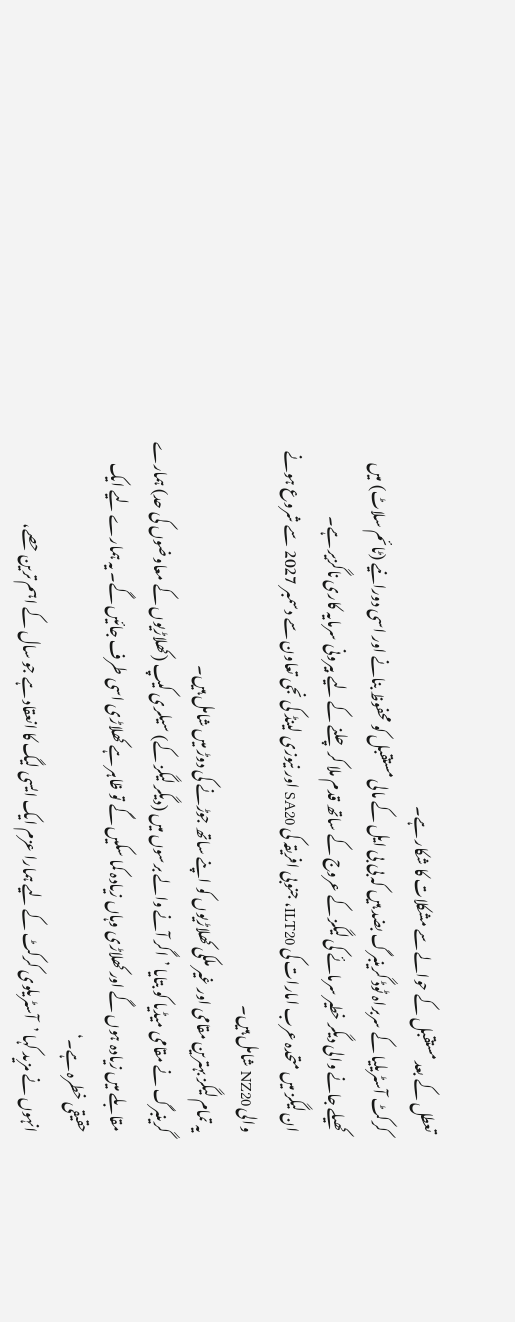تعطل کے بعد مستقبل کے حوالے سے مشکلات کا شکار ہے۔
کرکٹ آسٹریلیا کے سربراہ ٹوڈ گرینبرگ بضد ہیں کہ بی بی ایل کے مالی مستقبل کو محفوظ بنانے اور اسی دورانیے (ٹائم سلاٹ) میں کھیلے جانے والی دیگر خطیر سرمائے کی لیگز کے عروج کے ساتھ قدم ملا کر چلنے کے لیے بیرونی سرمایہ کاری ناگزیر ہے۔
ان لیگز میں متحدہ عرب امارات کی ILT20، جنوبی افریقہ کی SA20 اور نیوزی لینڈ کی نجی تعاون سے دسمبر 2027 سے شروع ہونے والی NZ20 شامل ہیں۔
یہ تمام لیگز بہترین مقامی اور غیر ملکی کھلاڑیوں کو اپنے ساتھ جوڑنے کی دوڑ میں شامل ہیں۔
گرینبرگ نے مقامی میڈیا کو بتایا ’اگر آنے والے برسوں میں (دیگر لیگز کے) سیلری کیپ (کھلاڑیوں کے معاوضوں کی حد) ہمارے مقابلے میں زیادہ ہوں گے اور کھلاڑی وہاں زیادہ کما سکیں گے تو ظاہر ہے کھلاڑی اسی طرف جائیں گے۔ یہ ہمارے لیے ایک حقیقی خطرہ ہے۔‘
انہوں نے مزید کہا ’آسٹریلوی کرکٹ کے لیے ہمارا عزم ایک ایسی لیگ کا انعقاد ہے جو سال کے اہم ترین حصے،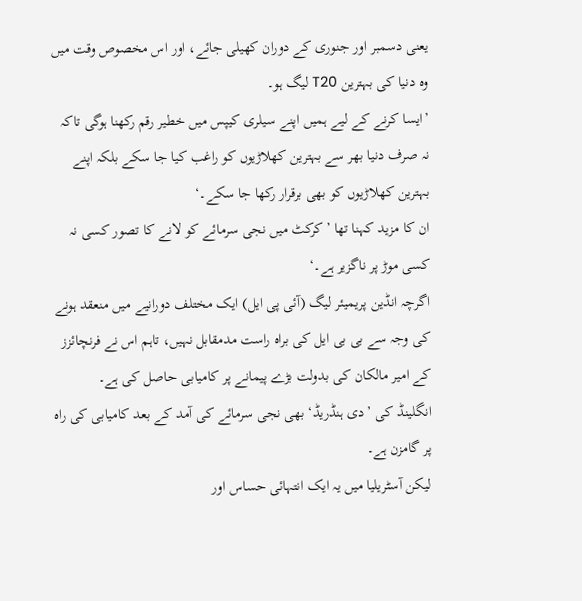یعنی دسمبر اور جنوری کے دوران کھیلی جائے، اور اس مخصوص وقت میں وہ دنیا کی بہترین T20 لیگ ہو۔
’ایسا کرنے کے لیے ہمیں اپنے سیلری کیپس میں خطیر رقم رکھنا ہوگی تاکہ نہ صرف دنیا بھر سے بہترین کھلاڑیوں کو راغب کیا جا سکے بلکہ اپنے بہترین کھلاڑیوں کو بھی برقرار رکھا جا سکے۔‘
ان کا مزید کہنا تھا ’کرکٹ میں نجی سرمائے کو لانے کا تصور کسی نہ کسی موڑ پر ناگزیر ہے۔‘
اگرچہ انڈین پریمیئر لیگ (آئی پی ایل) ایک مختلف دورانیے میں منعقد ہونے کی وجہ سے بی بی ایل کی براہ راست مدمقابل نہیں، تاہم اس نے فرنچائزز کے امیر مالکان کی بدولت بڑے پیمانے پر کامیابی حاصل کی ہے۔
انگلینڈ کی ’دی ہنڈریڈ‘ بھی نجی سرمائے کی آمد کے بعد کامیابی کی راہ پر گامزن ہے۔
لیکن آسٹریلیا میں یہ ایک انتہائی حساس اور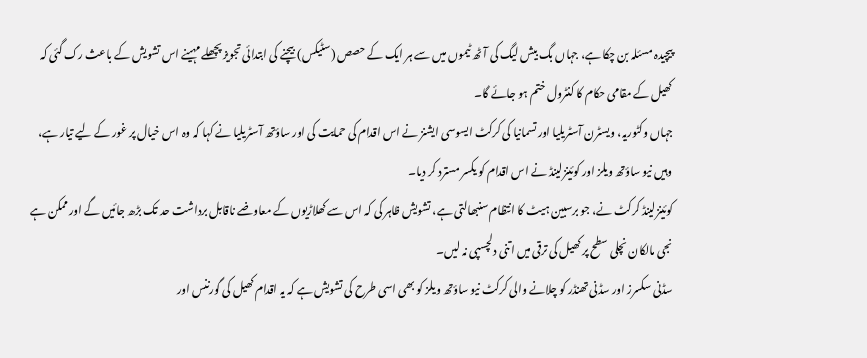پیچیدہ مسئلہ بن چکا ہے، جہاں بگ بیش لیگ کی آٹھ ٹیموں میں سے ہر ایک کے حصص (سٹیکس) بیچنے کی ابتدائی تجویز پچھلے مہینے اس تشویش کے باعث رک گئی کہ کھیل کے مقامی حکام کا کنٹرول ختم ہو جائے گا۔
جہاں وکٹوریہ، ویسٹرن آسٹریلیا اور تسمانیا کی کرکٹ ایسوسی ایشنز نے اس اقدام کی حمایت کی اور ساؤتھ آسٹریلیا نے کہا کہ وہ اس خیال پر غور کے لیے تیار ہے، وہیں نیو ساؤتھ ویلز اور کوئینزلینڈ نے اس اقدام کو یکسر مسترد کر دیا۔
کوئینزلینڈ کرکٹ نے، جو برسبین ہیٹ کا انتظام سنبھالتی ہے، تشویش ظاہر کی کہ اس سے کھلاڑیوں کے معاوضے ناقابل برداشت حد تک بڑھ جائیں گے اور ممکن ہے نجی مالکان نچلی سطح پر کھیل کی ترقی میں اتنی دلچسپی نہ لیں۔
سڈنی سکسرز اور سڈنی تھنڈر کو چلانے والی کرکٹ نیو ساؤتھ ویلز کو بھی اسی طرح کی تشویش ہے کہ یہ اقدام کھیل کی گورننس اور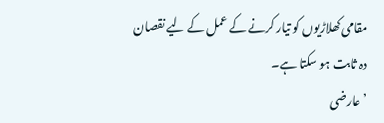مقامی کھلاڑیوں کو تیار کرنے کے عمل کے لیے نقصان دہ ثابت ہو سکتا ہے۔
’عارضی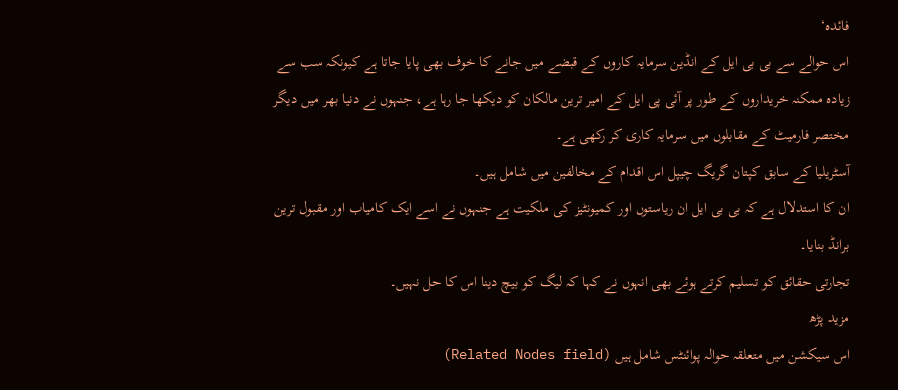فائدہ‘
اس حوالے سے بی بی ایل کے انڈین سرمایہ کاروں کے قبضے میں جانے کا خوف بھی پایا جاتا ہے کیونکہ سب سے زیادہ ممکنہ خریداروں کے طور پر آئی پی ایل کے امیر ترین مالکان کو دیکھا جا رہا ہے، جنہوں نے دنیا بھر میں دیگر مختصر فارمیٹ کے مقابلوں میں سرمایہ کاری کر رکھی ہے۔
آسٹریلیا کے سابق کپتان گریگ چیپل اس اقدام کے مخالفین میں شامل ہیں۔
ان کا استدلال ہے کہ بی بی ایل ان ریاستوں اور کمیونٹیز کی ملکیت ہے جنہوں نے اسے ایک کامیاب اور مقبول ترین برانڈ بنایا۔
تجارتی حقائق کو تسلیم کرتے ہوئے بھی انہوں نے کہا کہ لیگ کو بیچ دینا اس کا حل نہیں۔
مزید پڑھ
اس سیکشن میں متعلقہ حوالہ پوائنٹس شامل ہیں (Related Nodes field)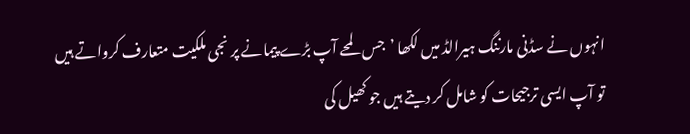انہوں نے سڈنی مارننگ ہیرالڈ میں لکھا ’جس لمحے آپ بڑے پیمانے پر نجی ملکیت متعارف کرواتے ہیں تو آپ ایسی ترجیحات کو شامل کر دیتے ہیں جو کھیل کی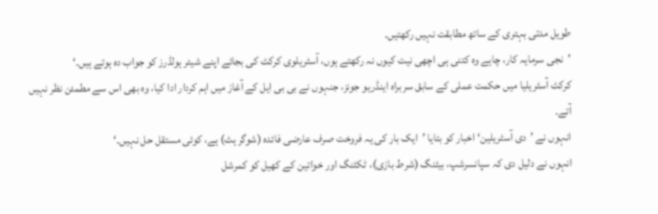طویل مدتی بہتری کے ساتھ مطابقت نہیں رکھتیں۔
’نجی سرمایہ کار، چاہے وہ کتنی ہی اچھی نیت کیوں نہ رکھتے ہوں، آسٹریلوی کرکٹ کی بجائے اپنے شیئر ہولڈرز کو جواب دہ ہوتے ہیں۔‘
کرکٹ آسٹریلیا میں حکمت عملی کے سابق سربراہ اینڈریو جونز، جنہوں نے بی بی ایل کے آغاز میں اہم کردار ادا کیا، وہ بھی اس سے مطمئن نظر نہیں آتے۔
انہوں نے ’دی آسٹریلین‘ اخبار کو بتایا ’ایک بار کی یہ فروخت صرف عارضی فائدہ (شوگر ہٹ) ہے، کوئی مستقل حل نہیں۔‘
انہوں نے دلیل دی کہ سپانسرشپ، بیٹنگ (شرط بازی)، ٹکٹنگ اور خواتین کے کھیل کو کمرشل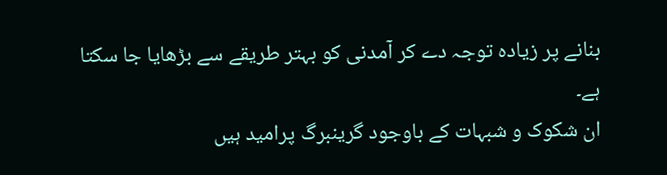بنانے پر زیادہ توجہ دے کر آمدنی کو بہتر طریقے سے بڑھایا جا سکتا ہے۔
ان شکوک و شبہات کے باوجود گرینبرگ پرامید ہیں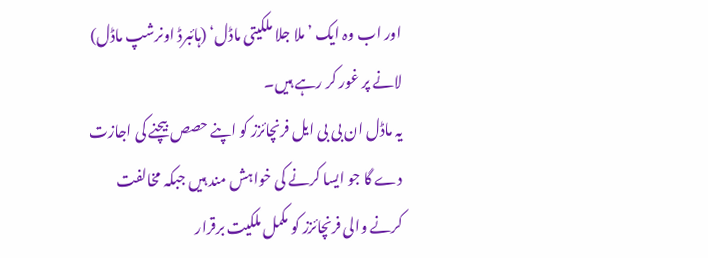اور اب وہ ایک ’ملا جلا ملکیتی ماڈل‘ (ہائبرڈ اونرشپ ماڈل) لانے پر غور کر رہے ہیں۔
یہ ماڈل ان بی بی ایل فرنچائزز کو اپنے حصص بیچنے کی اجازت دے گا جو ایسا کرنے کی خواہش مند ہیں جبکہ مخالفت کرنے والی فرنچائزز کو مکمل ملکیت برقرار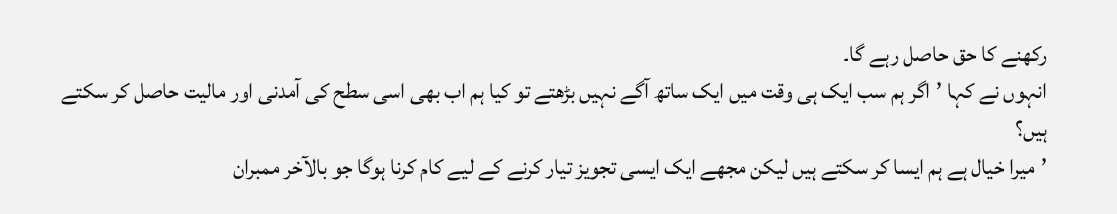رکھنے کا حق حاصل رہے گا۔
انہوں نے کہا ’اگر ہم سب ایک ہی وقت میں ایک ساتھ آگے نہیں بڑھتے تو کیا ہم اب بھی اسی سطح کی آمدنی اور مالیت حاصل کر سکتے ہیں؟
’میرا خیال ہے ہم ایسا کر سکتے ہیں لیکن مجھے ایک ایسی تجویز تیار کرنے کے لیے کام کرنا ہوگا جو بالآخر ممبران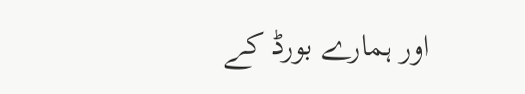اور ہمارے بورڈ کے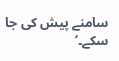سامنے پیش کی جا سکے۔‘